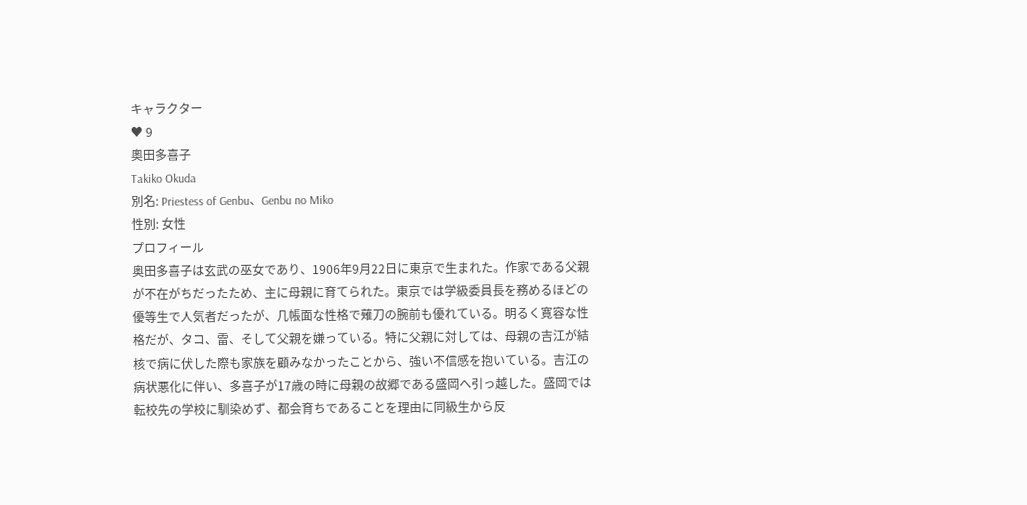キャラクター
♥ 9
奧田多喜子
Takiko Okuda
別名: Priestess of Genbu、Genbu no Miko
性別: 女性
プロフィール
奥田多喜子は玄武の巫女であり、1906年9月22日に東京で生まれた。作家である父親が不在がちだったため、主に母親に育てられた。東京では学級委員長を務めるほどの優等生で人気者だったが、几帳面な性格で薙刀の腕前も優れている。明るく寛容な性格だが、タコ、雷、そして父親を嫌っている。特に父親に対しては、母親の吉江が結核で病に伏した際も家族を顧みなかったことから、強い不信感を抱いている。吉江の病状悪化に伴い、多喜子が17歳の時に母親の故郷である盛岡へ引っ越した。盛岡では転校先の学校に馴染めず、都会育ちであることを理由に同級生から反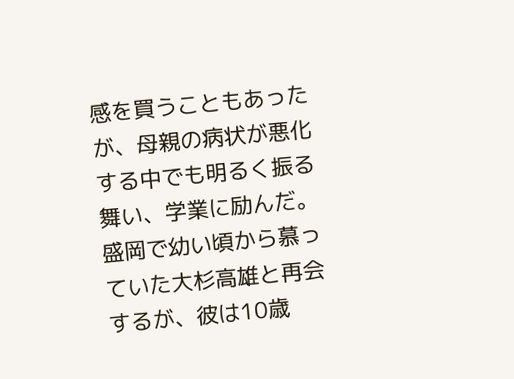感を買うこともあったが、母親の病状が悪化する中でも明るく振る舞い、学業に励んだ。盛岡で幼い頃から慕っていた大杉高雄と再会するが、彼は10歳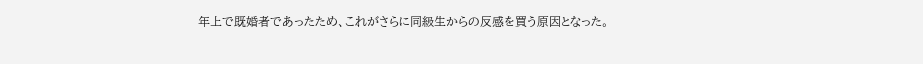年上で既婚者であったため、これがさらに同級生からの反感を買う原因となった。